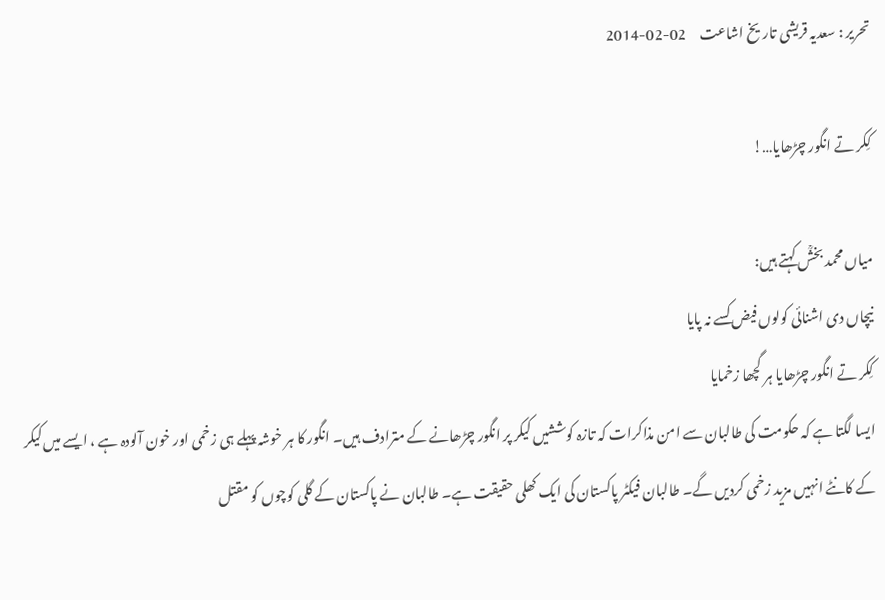تحریر : سعدیہ قریشی تاریخ اشاعت     02-02-2014

کِکر تے انگور چڑھایا…!

میاں محمد بخشؒ کہتے ہیں:
نیچاں دی اشنائی کولوں فیض کسے نہ پایا
کِکر تے انگور چڑھایا ہر گچھا زخمایا
ایسا لگتا ہے کہ حکومت کی طالبان سے امن مذاکرات کہ تازہ کوششیں کیکر پر انگور چڑھانے کے مترادف ہیں۔ انگور کا ہر خوشہ پہلے ہی زخمی اور خون آلودہ ہے ، ایسے میں کیکر کے کانٹے انہیں مزید زخمی کردیں گے۔ طالبان فیکٹر پاکستان کی ایک کھلی حقیقت ہے۔ طالبان نے پاکستان کے گلی کوچوں کو مقتل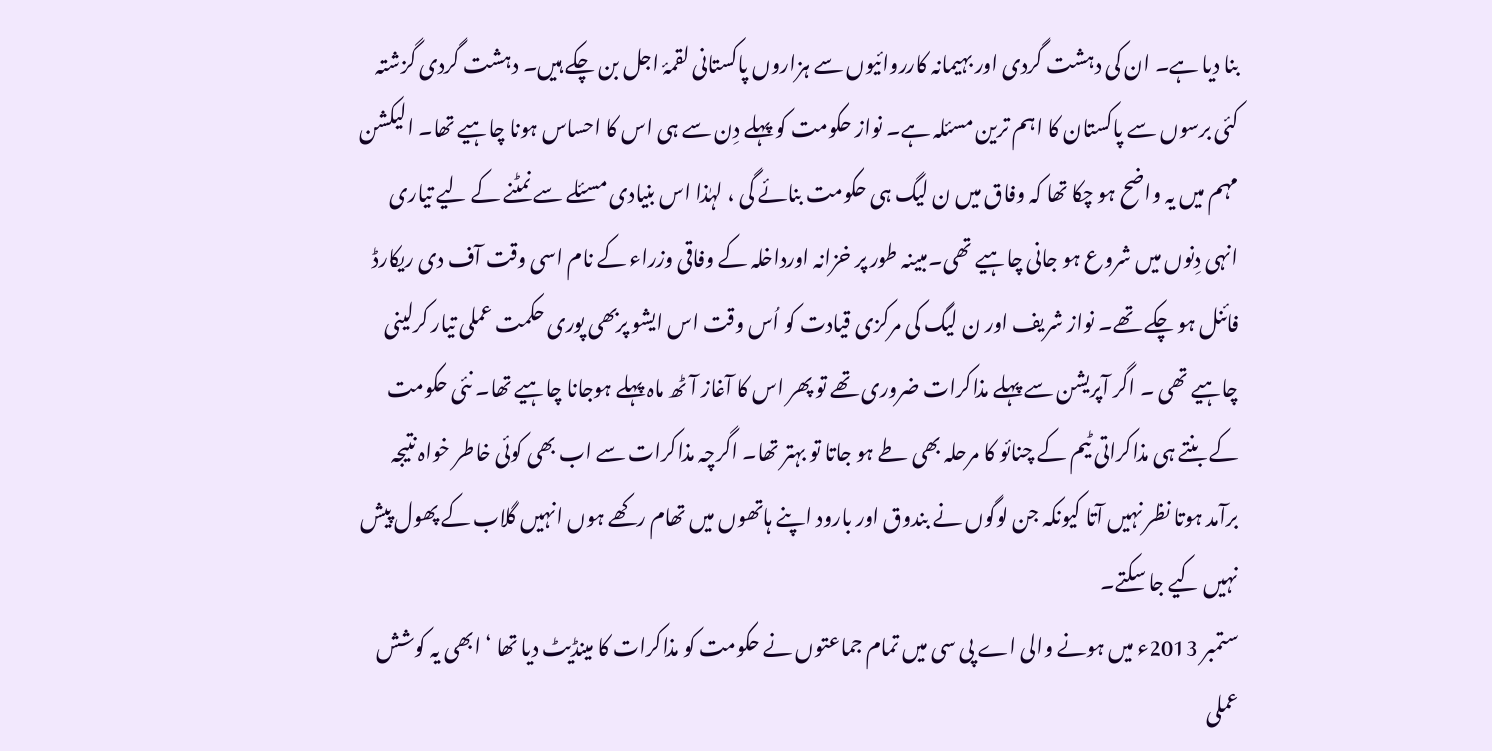بنا دیا ہے۔ ان کی دہشت گردی اور بہیمانہ کارروائیوں سے ہزاروں پاکستانی لقمۂ اجل بن چکے ہیں۔ دہشت گردی گزشتہ کئی برسوں سے پاکستان کا اہم ترین مسئلہ ہے۔ نواز حکومت کو پہلے دِن سے ہی اس کا احساس ہونا چاہیے تھا۔ الیکشن مہم میں یہ واضح ہو چکا تھا کہ وفاق میں ن لیگ ہی حکومت بنائے گی ، لہٰذا اس بنیادی مسئلے سے نمٹنے کے لیے تیاری انہی دِنوں میں شروع ہو جانی چاہیے تھی۔مبینہ طور پر خزانہ اورداخلہ کے وفاقی وزراء کے نام اسی وقت آف دی ریکارڈ فائنل ہو چکے تھے۔ نواز شریف اور ن لیگ کی مرکزی قیادت کو اُس وقت اس ایشو پربھی پوری حکمت عملی تیار کرلینی چاہیے تھی ۔ اگر آپریشن سے پہلے مذاکرات ضروری تھے تو پھر اس کا آغاز آٹھ ماہ پہلے ہوجانا چاہیے تھا۔ نئی حکومت کے بنتے ہی مذاکراتی ٹیم کے چنائو کا مرحلہ بھی طے ہو جاتا تو بہتر تھا۔ اگرچہ مذاکرات سے اب بھی کوئی خاطر خواہ نتیجہ برآمد ہوتا نظر نہیں آتا کیونکہ جن لوگوں نے بندوق اور بارود اپنے ہاتھوں میں تھام رکھے ہوں انہیں گلاب کے پھول پیش نہیں کیے جا سکتے۔
ستمبر 2013ء میں ہونے والی اے پی سی میں تمام جماعتوں نے حکومت کو مذاکرات کا مینڈیٹ دیا تھا ‘ ابھی یہ کوشش عملی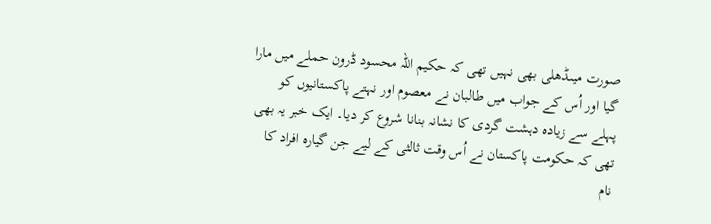صورت میںڈھلی بھی نہیں تھی کہ حکیم اللہ محسود ڈرون حملے میں مارا گیا اور اُس کے جواب میں طالبان نے معصوم اور نہتے پاکستانیوں کو پہلے سے زیادہ دہشت گردی کا نشانہ بنانا شروع کر دیا۔ ایک خبر یہ بھی تھی کہ حکومت پاکستان نے اُس وقت ثالثی کے لیے جن گیارہ افراد کا نام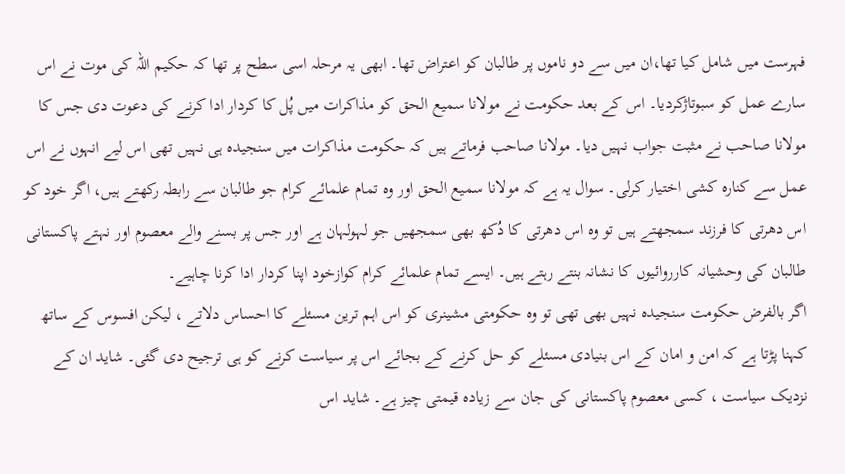فہرست میں شامل کیا تھا،ان میں سے دو ناموں پر طالبان کو اعتراض تھا۔ ابھی یہ مرحلہ اسی سطح پر تھا کہ حکیم اللہ کی موت نے اس سارے عمل کو سبوتاژکردیا۔ اس کے بعد حکومت نے مولانا سمیع الحق کو مذاکرات میں پُل کا کردار ادا کرنے کی دعوت دی جس کا مولانا صاحب نے مثبت جواب نہیں دیا۔ مولانا صاحب فرماتے ہیں کہ حکومت مذاکرات میں سنجیدہ ہی نہیں تھی اس لیے انہوں نے اس عمل سے کنارہ کشی اختیار کرلی۔ سوال یہ ہے کہ مولانا سمیع الحق اور وہ تمام علمائے کرام جو طالبان سے رابطہ رکھتے ہیں، اگر خود کو اس دھرتی کا فرزند سمجھتے ہیں تو وہ اس دھرتی کا دُکھ بھی سمجھیں جو لہولہان ہے اور جس پر بسنے والے معصوم اور نہتے پاکستانی طالبان کی وحشیانہ کارروائیوں کا نشانہ بنتے رہتے ہیں۔ ایسے تمام علمائے کرام کوازخود اپنا کردار ادا کرنا چاہیے۔
اگر بالفرض حکومت سنجیدہ نہیں بھی تھی تو وہ حکومتی مشینری کو اس اہم ترین مسئلے کا احساس دلاتے ، لیکن افسوس کے ساتھ کہنا پڑتا ہے کہ امن و امان کے اس بنیادی مسئلے کو حل کرنے کے بجائے اس پر سیاست کرنے کو ہی ترجیح دی گئی۔ شاید ان کے نزدیک سیاست ، کسی معصوم پاکستانی کی جان سے زیادہ قیمتی چیز ہے۔ شاید اس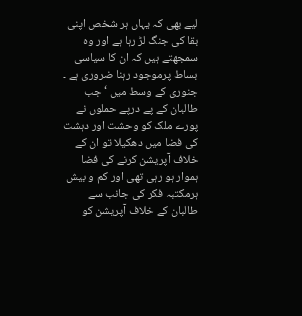لیے بھی کہ یہاں ہر شخص اپنی بقا کی جنگ لڑ رہا ہے اور وہ سمجھتے ہیں کہ ان کا سیاسی بساط پرموجود رہنا ضروری ہے ۔ جنوری کے وسط میں ‘ جب طالبان کے پے درپے حملوں نے پورے ملک کو وحشت اور دہشت کی فضا میں دھکیلا تو ان کے خلاف آپریشن کرنے کی فضا ہموار ہو رہی تھی اور کم و بیش ہرمکتبہ فکر کی جانب سے طالبان کے خلاف آپریشن کو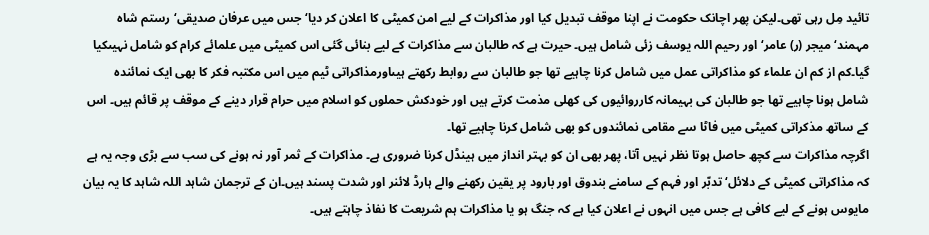تائید مِل رہی تھی۔لیکن پھر اچانک حکومت نے اپنا موقف تبدیل کیا اور مذاکرات کے لیے امن کمیٹی کا اعلان کر دیا‘ جس میں عرفان صدیقی‘رستم شاہ مہمند‘ میجر (ر) عامر‘ اور رحیم اللہ یوسف زئی شامل ہیں۔ حیرت ہے کہ طالبان سے مذاکرات کے لیے بنائی گئی اس کمیٹی میں علمائے کرام کو شامل نہیںکیا گیا۔کم از کم ان علماء کو مذاکراتی عمل میں شامل کرنا چاہیے تھا جو طالبان سے روابط رکھتے ہیںاورمذاکراتی ٹیم میں اس مکتبہ فکر کا بھی ایک نمائندہ شامل ہونا چاہیے تھا جو طالبان کی بہیمانہ کارروائیوں کی کھلی مذمت کرتے ہیں اور خودکش حملوں کو اسلام میں حرام قرار دینے کے موقف پر قائم ہیں۔ اس کے ساتھ مذکراتی کمیٹی میں فاٹا سے مقامی نمائندوں کو بھی شامل کرنا چاہیے تھا۔
اگرچہ مذاکرات سے کچھ حاصل ہوتا نظر نہیں آتا، پھر بھی ان کو بہتر انداز میں ہینڈل کرنا ضروری ہے۔ مذاکرات کے ثمر آور نہ ہونے کی سب سے بڑی وجہ یہ ہے کہ مذاکراتی کمیٹی کے دلائل‘تدبّر اور فہم کے سامنے بندوق اور بارود پر یقین رکھنے والے ہارڈ لائنر اور شدت پسند ہیں۔ان کے ترجمان شاہد اللہ شاہد کا یہ بیان مایوس ہونے کے لیے کافی ہے جس میں انہوں نے اعلان کیا ہے کہ جنگ ہو یا مذاکرات ہم شریعت کا نفاذ چاہتے ہیں۔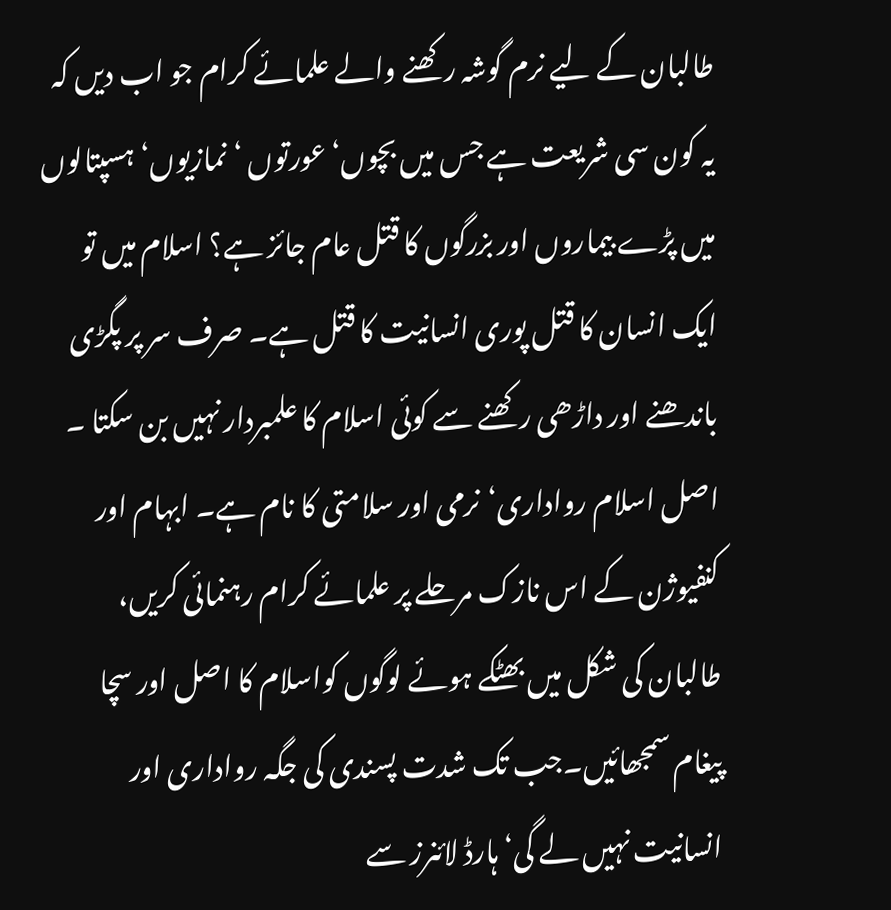طالبان کے لیے نرم گوشہ رکھنے والے علمائے کرام جو اب دیں کہ یہ کون سی شریعت ہے جس میں بچوں‘عورتوں ‘نمازیوں‘ ہسپتالوں میں پڑے بیماروں اور بزرگوں کا قتل عام جائز ہے؟ اسلام میں تو ایک انسان کا قتل پوری انسانیت کا قتل ہے۔ صرف سر پر پگڑی باندھنے اور داڑھی رکھنے سے کوئی اسلام کا علمبردار نہیں بن سکتا ۔ اصل اسلام رواداری‘نرمی اور سلامتی کا نام ہے۔ ابہام اور کنفیوژن کے اس نازک مرحلے پر علمائے کرام رہنمائی کریں، طالبان کی شکل میں بھٹکے ہوئے لوگوں کواسلام کا اصل اور سچا پیغام سمجھائیں۔جب تک شدت پسندی کی جگہ رواداری اور انسانیت نہیں لے گی‘ ہارڈ لائنرز سے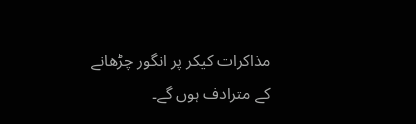مذاکرات کیکر پر انگور چڑھانے کے مترادف ہوں گے۔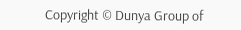Copyright © Dunya Group of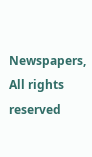Newspapers, All rights reserved